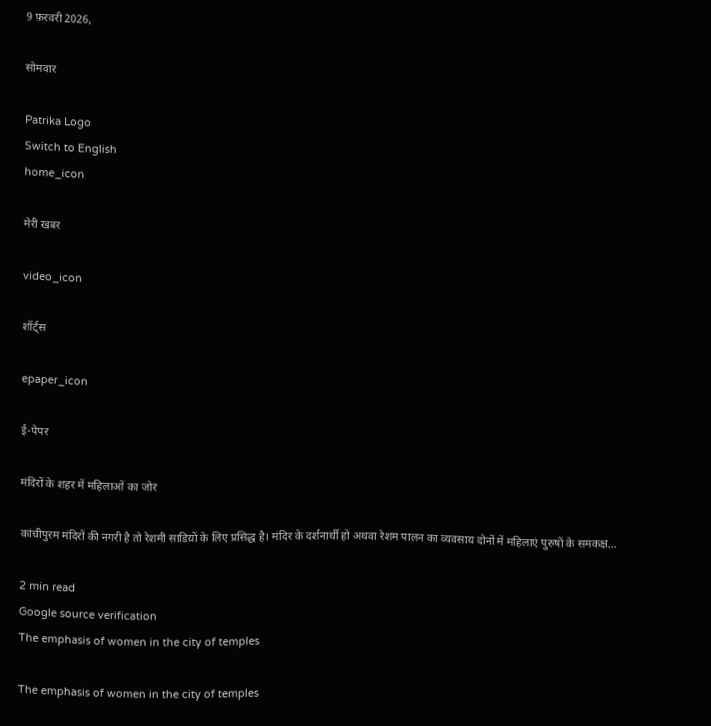9 फ़रवरी 2026,

सोमवार

Patrika Logo
Switch to English
home_icon

मेरी खबर

video_icon

शॉर्ट्स

epaper_icon

ई-पेपर

मंदिरों के शहर में महिलाओं का जोर

कांचीपुरम मंदिरों की नगरी है तो रेशमी साडिय़ों के लिए प्रसिद्ध है। मंदिर के दर्शनार्थी हो अथवा रेशम पालन का व्यवसाय दोनों में महिलाएं पुरुषों के समकक्ष...

2 min read
Google source verification
The emphasis of women in the city of temples

The emphasis of women in the city of temples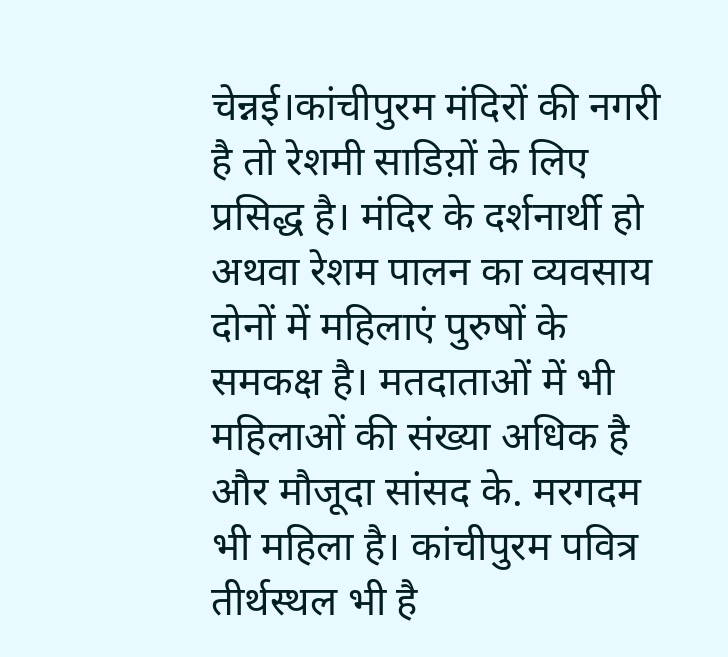चेन्नई।कांचीपुरम मंदिरों की नगरी है तो रेशमी साडिय़ों के लिए प्रसिद्ध है। मंदिर के दर्शनार्थी हो अथवा रेशम पालन का व्यवसाय दोनों में महिलाएं पुरुषों के समकक्ष है। मतदाताओं में भी महिलाओं की संख्या अधिक है और मौजूदा सांसद के. मरगदम भी महिला है। कांचीपुरम पवित्र तीर्थस्थल भी है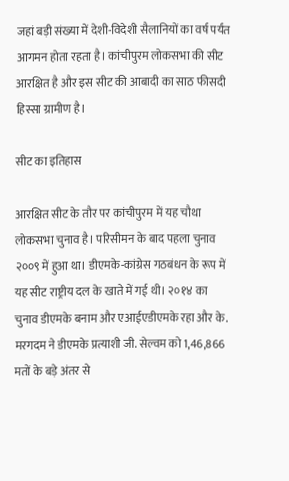जहां बड़ी संख्या में देशी-विदेशी सैलानियों का वर्ष पर्यंत आगमन होता रहता है। कांचीपुरम लोकसभा की सीट आरक्षित है और इस सीट की आबादी का साठ फीसदी हिस्सा ग्रामीण है।

सीट का इतिहास

आरक्षित सीट के तौर पर कांचीपुरम में यह चौथा लोकसभा चुनाव है। परिसीमन के बाद पहला चुनाव २००९ में हुआ था। डीएमके-कांग्रेस गठबंधन के रूप में यह सीट राष्ट्रीय दल के खाते में गई थी। २०१४ का चुनाव डीएमके बनाम और एआईएडीएमके रहा और के. मरगदम ने डीएमके प्रत्याशी जी. सेल्वम को 1,46,866 मतों के बड़े अंतर से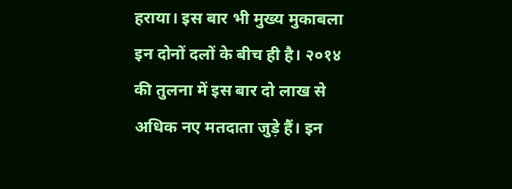हराया। इस बार भी मुख्य मुकाबला इन दोनों दलों के बीच ही है। २०१४ की तुलना में इस बार दो लाख से अधिक नए मतदाता जुड़े हैं। इन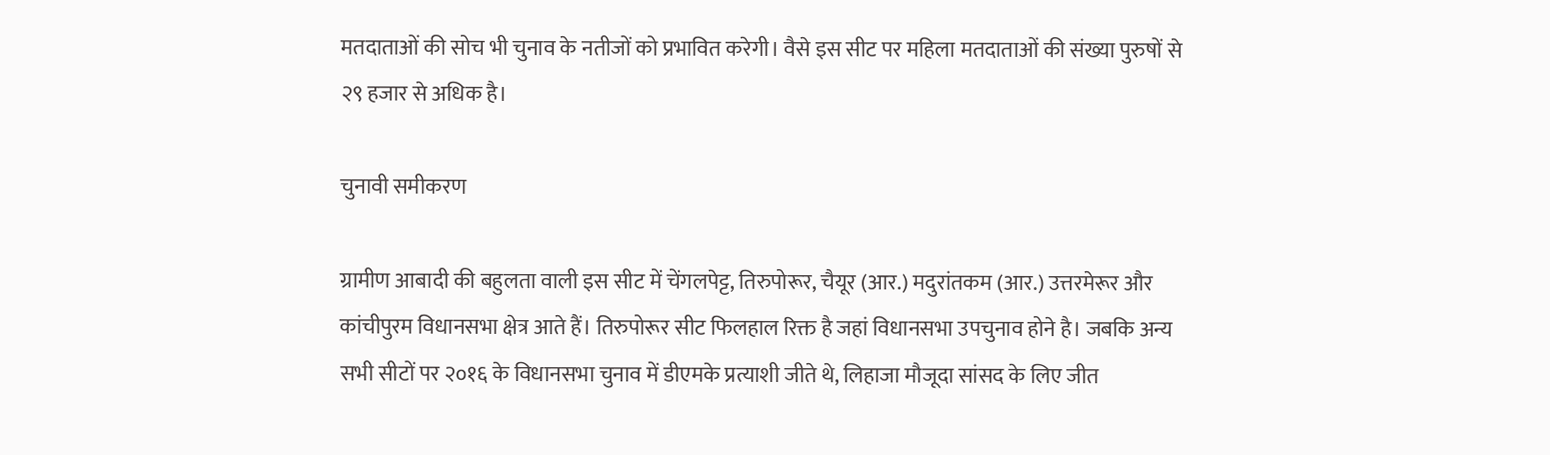मतदाताओं की सोच भी चुनाव के नतीजों को प्रभावित करेगी। वैसे इस सीट पर महिला मतदाताओं की संख्या पुरुषों से २९ हजार से अधिक है।

चुनावी समीकरण

ग्रामीण आबादी की बहुलता वाली इस सीट में चेंगलपेट्ट, तिरुपोरूर, चैयूर (आर.) मदुरांतकम (आर.) उत्तरमेरूर और कांचीपुरम विधानसभा क्षेत्र आते हैं। तिरुपोरूर सीट फिलहाल रिक्त है जहां विधानसभा उपचुनाव होने है। जबकि अन्य सभी सीटों पर २०१६ के विधानसभा चुनाव में डीएमके प्रत्याशी जीते थे, लिहाजा मौजूदा सांसद के लिए जीत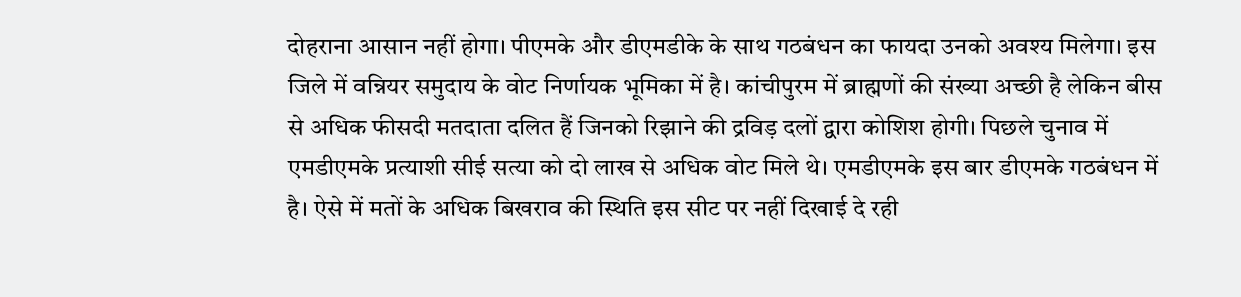दोहराना आसान नहीं होगा। पीएमके और डीएमडीके के साथ गठबंधन का फायदा उनको अवश्य मिलेगा। इस जिले में वन्नियर समुदाय के वोट निर्णायक भूमिका में है। कांचीपुरम में ब्राह्मणों की संख्या अच्छी है लेकिन बीस से अधिक फीसदी मतदाता दलित हैं जिनको रिझाने की द्रविड़ दलों द्वारा कोशिश होगी। पिछले चुनाव में एमडीएमके प्रत्याशी सीई सत्या को दो लाख से अधिक वोट मिले थे। एमडीएमके इस बार डीएमके गठबंधन में है। ऐसे में मतों के अधिक बिखराव की स्थिति इस सीट पर नहीं दिखाई दे रही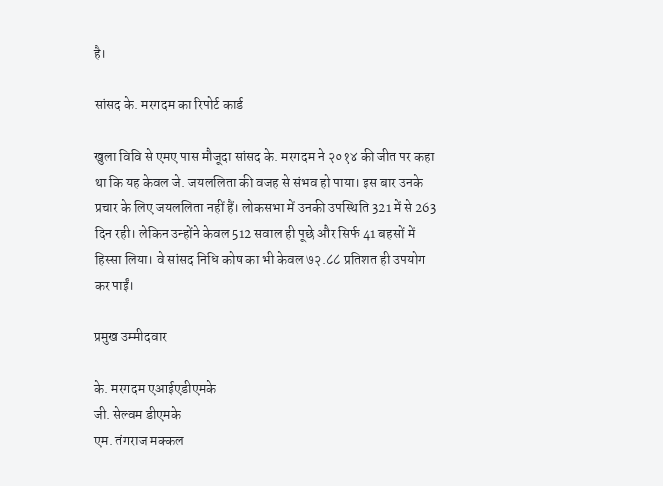है।

सांसद के. मरगदम का रिपोर्ट कार्ड

खुला विवि से एमए पास मौजूदा सांसद के. मरगदम ने २०१४ की जीत पर कहा था कि यह केवल जे. जयललिता की वजह से संभव हो पाया। इस बार उनके प्रचार के लिए जयललिता नहीं हैं। लोकसभा में उनकी उपस्थिति 321 में से 263 दिन रही। लेकिन उन्होंने केवल 512 सवाल ही पूछे और सिर्फ 41 बहसों में हिस्सा लिया। वे सांसद निधि कोष का भी केवल ७२.८८ प्रतिशत ही उपयोग कर पाईं।

प्रमुख उम्मीदवार

के. मरगदम एआईएडीएमके
जी. सेल्वम डीएमके
एम. तंगराज मक्कल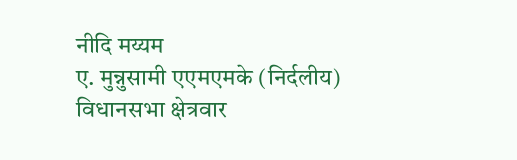नीदि मय्यम
ए. मुन्नुसामी एएमएमके (निर्दलीय)
विधानसभा क्षेत्रवार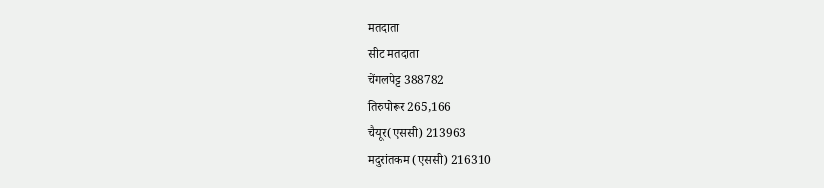मतदाता
सीट मतदाता
चेंगलपेट्ट 388782
तिरुपोरूर 265,166
चैयूर(एससी) 213963
मदुरांतकम (एससी) 216310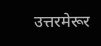उत्तरमेरूर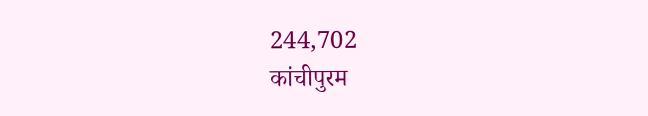244,702
कांचीपुरम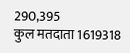290,395
कुल मतदाता 1619318